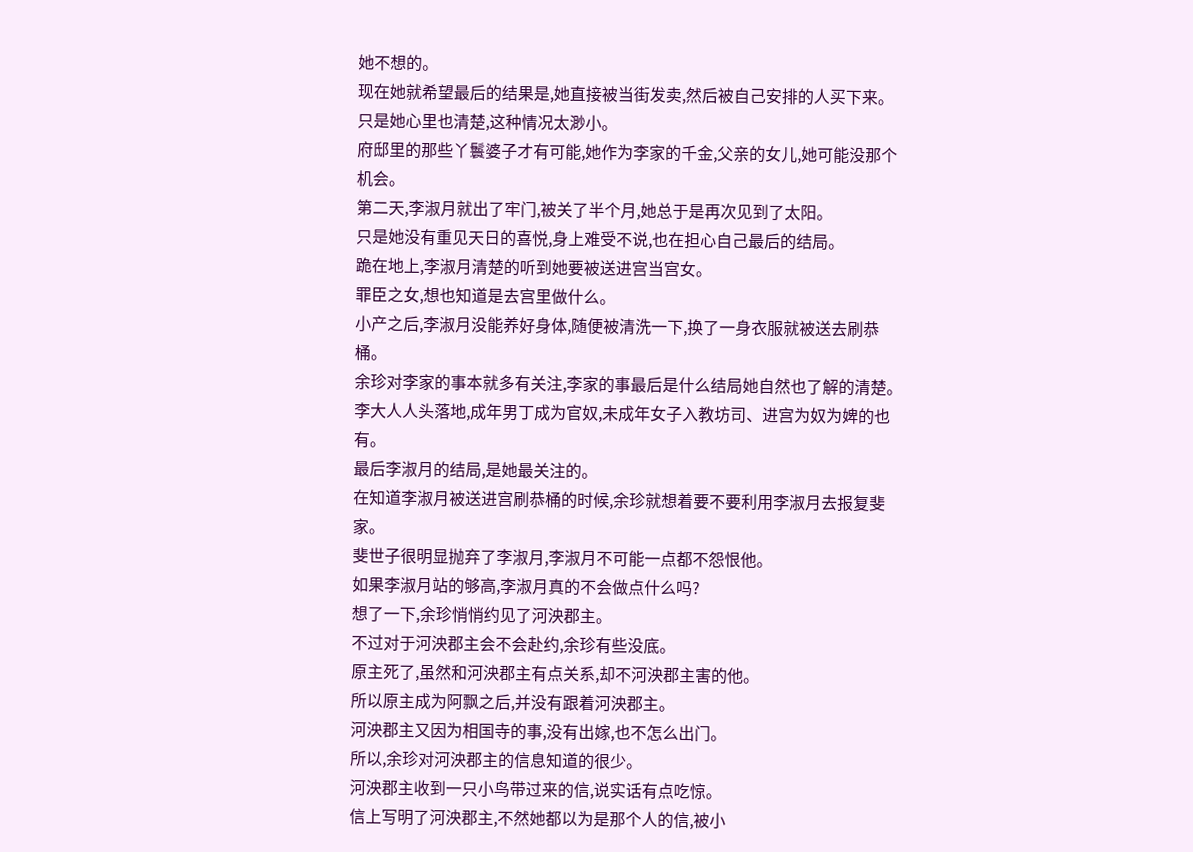她不想的。
现在她就希望最后的结果是,她直接被当街发卖,然后被自己安排的人买下来。
只是她心里也清楚,这种情况太渺小。
府邸里的那些丫鬟婆子才有可能,她作为李家的千金,父亲的女儿,她可能没那个机会。
第二天,李淑月就出了牢门,被关了半个月,她总于是再次见到了太阳。
只是她没有重见天日的喜悦,身上难受不说,也在担心自己最后的结局。
跪在地上,李淑月清楚的听到她要被送进宫当宫女。
罪臣之女,想也知道是去宫里做什么。
小产之后,李淑月没能养好身体,随便被清洗一下,换了一身衣服就被送去刷恭桶。
余珍对李家的事本就多有关注,李家的事最后是什么结局她自然也了解的清楚。
李大人人头落地,成年男丁成为官奴,未成年女子入教坊司、进宫为奴为婢的也有。
最后李淑月的结局,是她最关注的。
在知道李淑月被送进宫刷恭桶的时候,余珍就想着要不要利用李淑月去报复斐家。
斐世子很明显抛弃了李淑月,李淑月不可能一点都不怨恨他。
如果李淑月站的够高,李淑月真的不会做点什么吗?
想了一下,余珍悄悄约见了河泱郡主。
不过对于河泱郡主会不会赴约,余珍有些没底。
原主死了,虽然和河泱郡主有点关系,却不河泱郡主害的他。
所以原主成为阿飘之后,并没有跟着河泱郡主。
河泱郡主又因为相国寺的事,没有出嫁,也不怎么出门。
所以,余珍对河泱郡主的信息知道的很少。
河泱郡主收到一只小鸟带过来的信,说实话有点吃惊。
信上写明了河泱郡主,不然她都以为是那个人的信,被小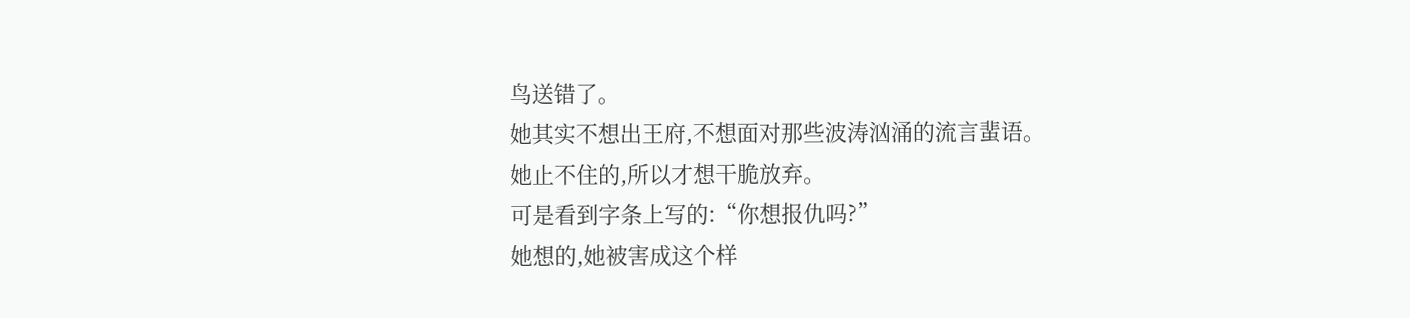鸟送错了。
她其实不想出王府,不想面对那些波涛汹涌的流言蜚语。
她止不住的,所以才想干脆放弃。
可是看到字条上写的:“你想报仇吗?”
她想的,她被害成这个样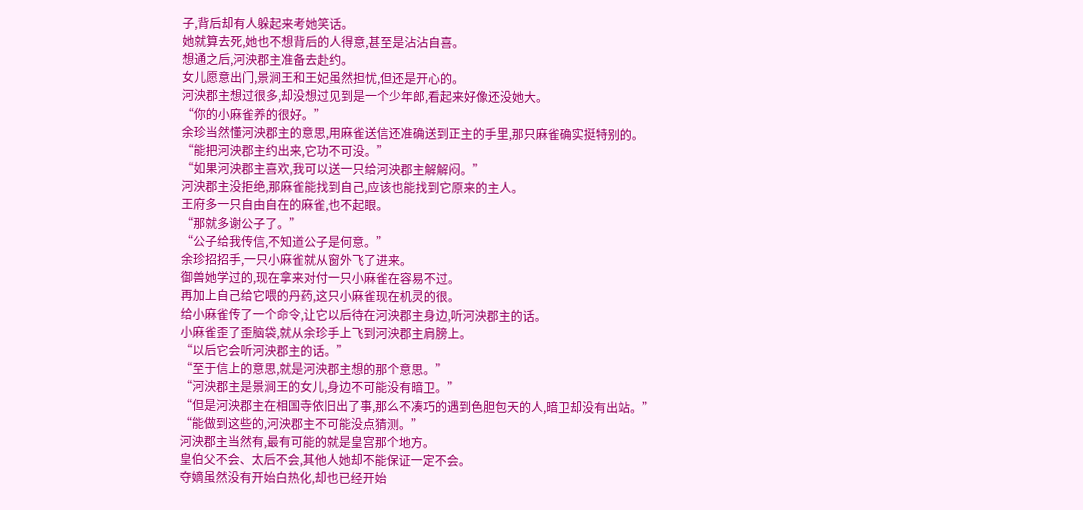子,背后却有人躲起来考她笑话。
她就算去死,她也不想背后的人得意,甚至是沾沾自喜。
想通之后,河泱郡主准备去赴约。
女儿愿意出门,景涧王和王妃虽然担忧,但还是开心的。
河泱郡主想过很多,却没想过见到是一个少年郎,看起来好像还没她大。
“你的小麻雀养的很好。”
余珍当然懂河泱郡主的意思,用麻雀送信还准确送到正主的手里,那只麻雀确实挺特别的。
“能把河泱郡主约出来,它功不可没。”
“如果河泱郡主喜欢,我可以送一只给河泱郡主解解闷。”
河泱郡主没拒绝,那麻雀能找到自己,应该也能找到它原来的主人。
王府多一只自由自在的麻雀,也不起眼。
“那就多谢公子了。”
“公子给我传信,不知道公子是何意。”
余珍招招手,一只小麻雀就从窗外飞了进来。
御兽她学过的,现在拿来对付一只小麻雀在容易不过。
再加上自己给它喂的丹药,这只小麻雀现在机灵的很。
给小麻雀传了一个命令,让它以后待在河泱郡主身边,听河泱郡主的话。
小麻雀歪了歪脑袋,就从余珍手上飞到河泱郡主肩膀上。
“以后它会听河泱郡主的话。”
“至于信上的意思,就是河泱郡主想的那个意思。”
“河泱郡主是景涧王的女儿,身边不可能没有暗卫。”
“但是河泱郡主在相国寺依旧出了事,那么不凑巧的遇到色胆包天的人,暗卫却没有出站。”
“能做到这些的,河泱郡主不可能没点猜测。”
河泱郡主当然有,最有可能的就是皇宫那个地方。
皇伯父不会、太后不会,其他人她却不能保证一定不会。
夺嫡虽然没有开始白热化,却也已经开始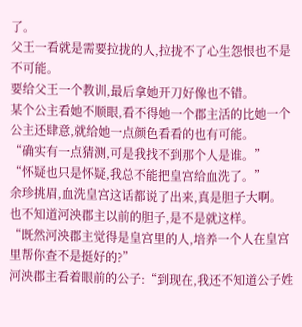了。
父王一看就是需要拉拢的人,拉拢不了心生怨恨也不是不可能。
要给父王一个教训,最后拿她开刀好像也不错。
某个公主看她不顺眼,看不得她一个郡主活的比她一个公主还肆意,就给她一点颜色看看的也有可能。
“确实有一点猜测,可是我找不到那个人是谁。”
“怀疑也只是怀疑,我总不能把皇宫给血洗了。”
余珍挑眉,血洗皇宫这话都说了出来,真是胆子大啊。
也不知道河泱郡主以前的胆子,是不是就这样。
“既然河泱郡主觉得是皇宫里的人,培养一个人在皇宫里帮你查不是挺好的?”
河泱郡主看着眼前的公子:“到现在,我还不知道公子姓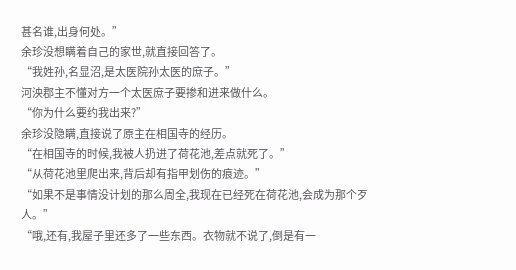甚名谁,出身何处。”
余珍没想瞒着自己的家世,就直接回答了。
“我姓孙,名显沼,是太医院孙太医的庶子。”
河泱郡主不懂对方一个太医庶子要掺和进来做什么。
“你为什么要约我出来?”
余珍没隐瞒,直接说了原主在相国寺的经历。
“在相国寺的时候,我被人扔进了荷花池,差点就死了。”
“从荷花池里爬出来,背后却有指甲划伤的痕迹。”
“如果不是事情没计划的那么周全,我现在已经死在荷花池,会成为那个歹人。”
“哦,还有,我屋子里还多了一些东西。衣物就不说了,倒是有一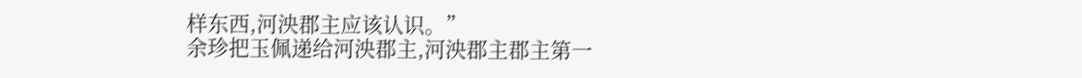样东西,河泱郡主应该认识。”
余珍把玉佩递给河泱郡主,河泱郡主郡主第一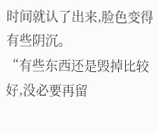时间就认了出来,脸色变得有些阴沉。
“有些东西还是毁掉比较好,没必要再留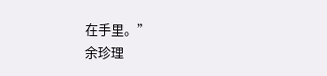在手里。”
余珍理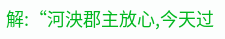解:“河泱郡主放心,今天过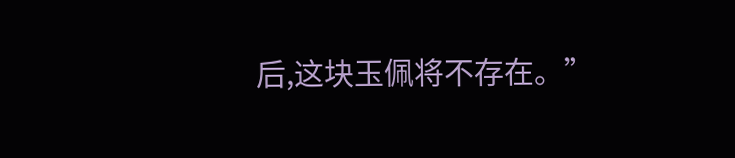后,这块玉佩将不存在。”